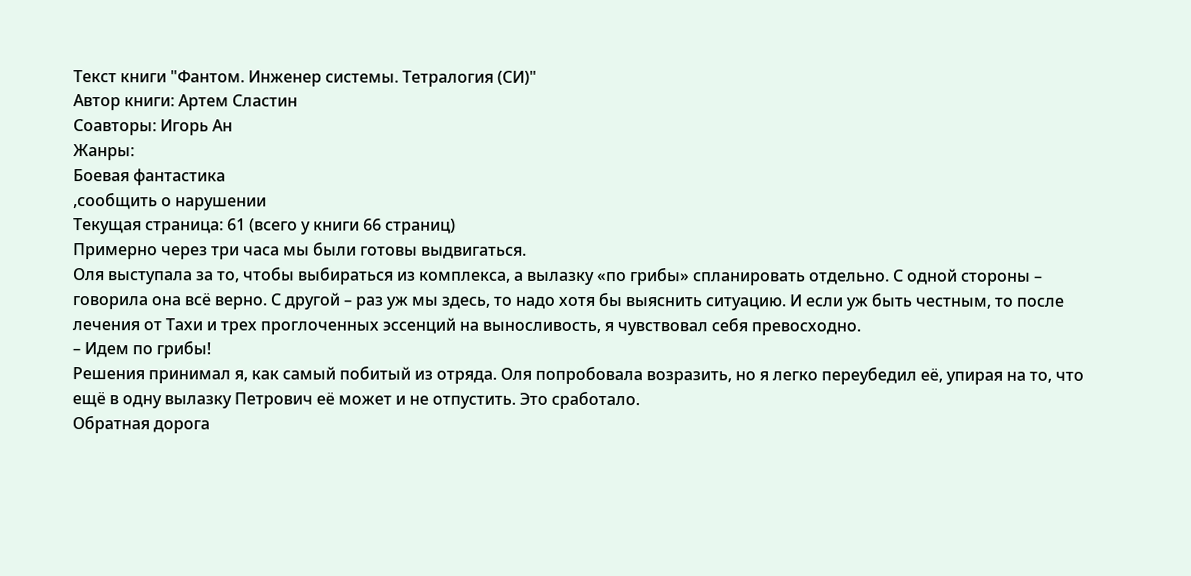Текст книги "Фантом. Инженер системы. Тетралогия (СИ)"
Автор книги: Артем Сластин
Соавторы: Игорь Ан
Жанры:
Боевая фантастика
,сообщить о нарушении
Текущая страница: 61 (всего у книги 66 страниц)
Примерно через три часа мы были готовы выдвигаться.
Оля выступала за то, чтобы выбираться из комплекса, а вылазку «по грибы» спланировать отдельно. С одной стороны – говорила она всё верно. С другой – раз уж мы здесь, то надо хотя бы выяснить ситуацию. И если уж быть честным, то после лечения от Тахи и трех проглоченных эссенций на выносливость, я чувствовал себя превосходно.
– Идем по грибы!
Решения принимал я, как самый побитый из отряда. Оля попробовала возразить, но я легко переубедил её, упирая на то, что ещё в одну вылазку Петрович её может и не отпустить. Это сработало.
Обратная дорога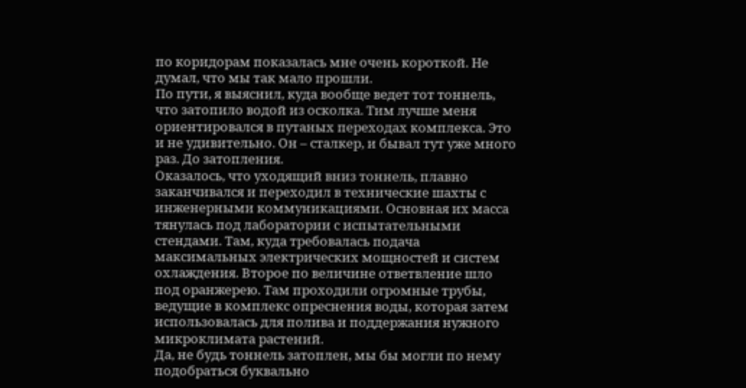по коридорам показалась мне очень короткой. Не думал, что мы так мало прошли.
По пути, я выяснил, куда вообще ведет тот тоннель, что затопило водой из осколка. Тим лучше меня ориентировался в путаных переходах комплекса. Это и не удивительно. Он – сталкер, и бывал тут уже много раз. До затопления.
Оказалось, что уходящий вниз тоннель, плавно заканчивался и переходил в технические шахты с инженерными коммуникациями. Основная их масса тянулась под лаборатории с испытательными стендами. Там, куда требовалась подача максимальных электрических мощностей и систем охлаждения. Второе по величине ответвление шло под оранжерею. Там проходили огромные трубы, ведущие в комплекс опреснения воды, которая затем использовалась для полива и поддержания нужного микроклимата растений.
Да, не будь тоннель затоплен, мы бы могли по нему подобраться буквально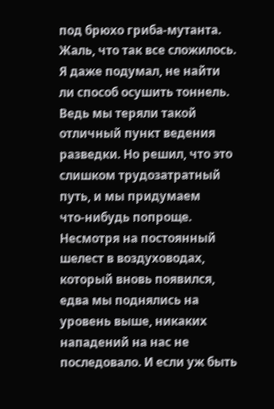под брюхо гриба‑мутанта. Жаль, что так все сложилось. Я даже подумал, не найти ли способ осушить тоннель. Ведь мы теряли такой отличный пункт ведения разведки. Но решил, что это слишком трудозатратный путь, и мы придумаем что‑нибудь попроще.
Несмотря на постоянный шелест в воздуховодах, который вновь появился, едва мы поднялись на уровень выше, никаких нападений на нас не последовало. И если уж быть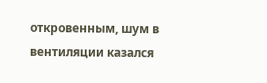откровенным, шум в вентиляции казался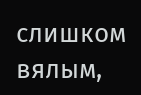слишком вялым,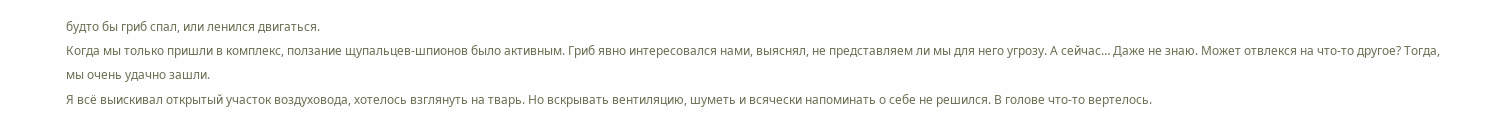будто бы гриб спал, или ленился двигаться.
Когда мы только пришли в комплекс, ползание щупальцев‑шпионов было активным. Гриб явно интересовался нами, выяснял, не представляем ли мы для него угрозу. А сейчас… Даже не знаю. Может отвлекся на что‑то другое? Тогда, мы очень удачно зашли.
Я всё выискивал открытый участок воздуховода, хотелось взглянуть на тварь. Но вскрывать вентиляцию, шуметь и всячески напоминать о себе не решился. В голове что‑то вертелось.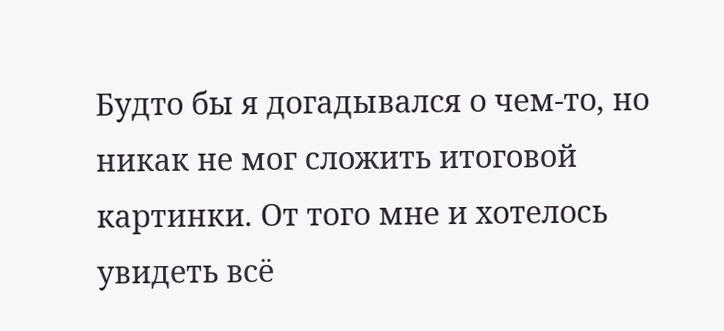Будто бы я догадывался о чем‑то, но никак не мог сложить итоговой картинки. От того мне и хотелось увидеть всё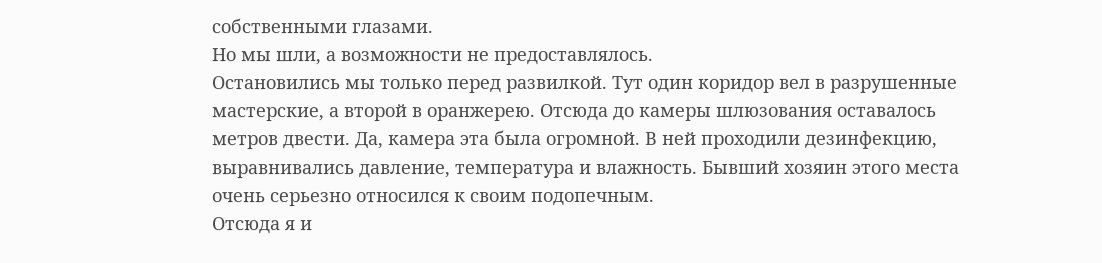собственными глазами.
Но мы шли, а возможности не предоставлялось.
Остановились мы только перед развилкой. Тут один коридор вел в разрушенные мастерские, а второй в оранжерею. Отсюда до камеры шлюзования оставалось метров двести. Да, камера эта была огромной. В ней проходили дезинфекцию, выравнивались давление, температура и влажность. Бывший хозяин этого места очень серьезно относился к своим подопечным.
Отсюда я и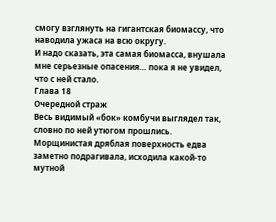смогу взглянуть на гигантская биомассу, что наводила ужаса на всю округу.
И надо сказать, эта самая биомасса, внушала мне серьезные опасения… пока я не увидел, что с ней стало.
Глава 18
Очередной страж
Весь видимый «бок» комбучи выглядел так, словно по ней утюгом прошлись. Морщинистая дряблая поверхность едва заметно подрагивала, исходила какой‑то мутной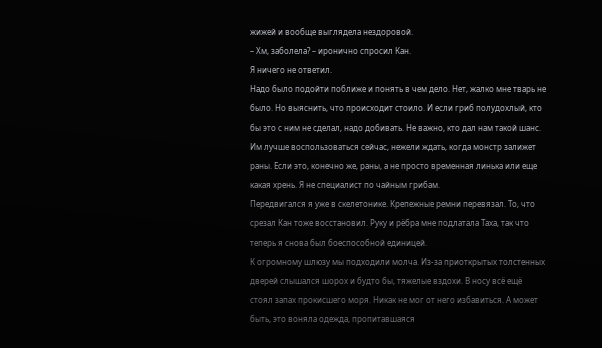жижей и вообще выглядела нездоровой.
– Хм, заболела? – иронично спросил Кан.
Я ничего не ответил.
Надо было подойти поближе и понять в чем дело. Нет, жалко мне тварь не было. Но выяснить, что происходит стоило. И если гриб полудохлый, кто бы это с ним не сделал, надо добивать. Не важно, кто дал нам такой шанс. Им лучше воспользоваться сейчас, нежели ждать, когда монстр залижет раны. Если это, конечно же, раны, а не просто временная линька или еще какая хрень. Я не специалист по чайным грибам.
Передвигался я уже в скелетонике. Крепежные ремни перевязал. То, что срезал Кан тоже восстановил. Руку и рёбра мне подлатала Таха, так что теперь я снова был боеспособной единицей.
К огромному шлюзу мы подходили молча. Из‑за приоткрытых толстенных дверей слышался шорох и будто бы, тяжелые вздохи. В носу всё ещё стоял запах прокисшего моря. Никак не мог от него избавиться. А может быть, это воняла одежда, пропитавшаяся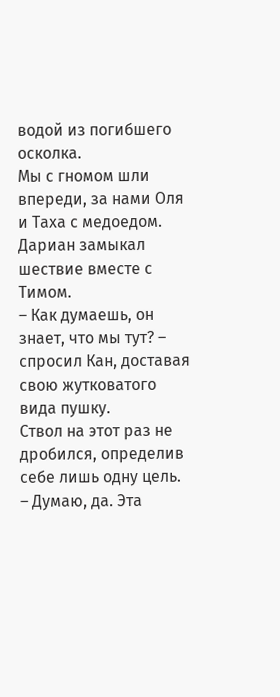водой из погибшего осколка.
Мы с гномом шли впереди, за нами Оля и Таха с медоедом. Дариан замыкал шествие вместе с Тимом.
– Как думаешь, он знает, что мы тут? – спросил Кан, доставая свою жутковатого вида пушку.
Ствол на этот раз не дробился, определив себе лишь одну цель.
– Думаю, да. Эта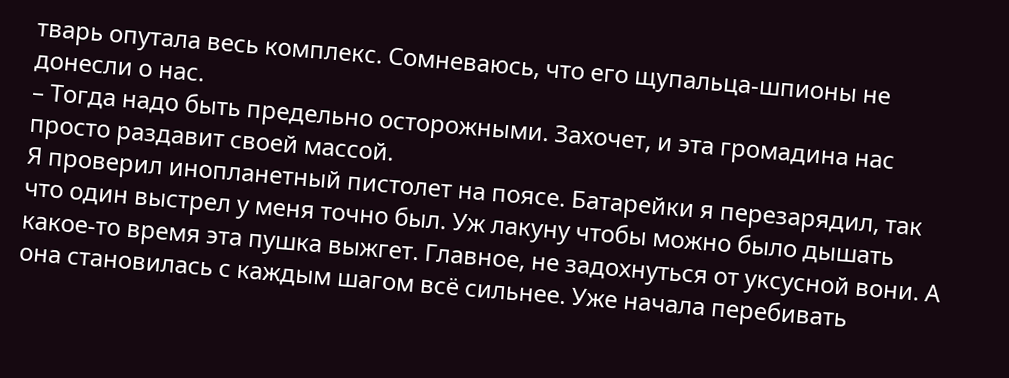тварь опутала весь комплекс. Сомневаюсь, что его щупальца‑шпионы не донесли о нас.
– Тогда надо быть предельно осторожными. Захочет, и эта громадина нас просто раздавит своей массой.
Я проверил инопланетный пистолет на поясе. Батарейки я перезарядил, так что один выстрел у меня точно был. Уж лакуну чтобы можно было дышать какое‑то время эта пушка выжгет. Главное, не задохнуться от уксусной вони. А она становилась с каждым шагом всё сильнее. Уже начала перебивать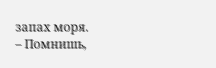запах моря.
– Помнишь,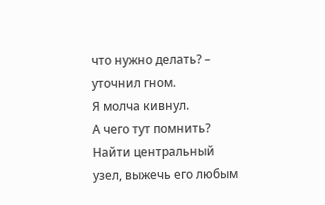что нужно делать? – уточнил гном.
Я молча кивнул.
А чего тут помнить? Найти центральный узел, выжечь его любым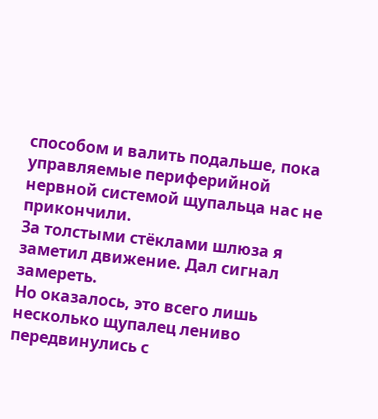способом и валить подальше, пока управляемые периферийной нервной системой щупальца нас не прикончили.
За толстыми стёклами шлюза я заметил движение. Дал сигнал замереть.
Но оказалось, это всего лишь несколько щупалец лениво передвинулись с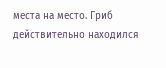места на место. Гриб действительно находился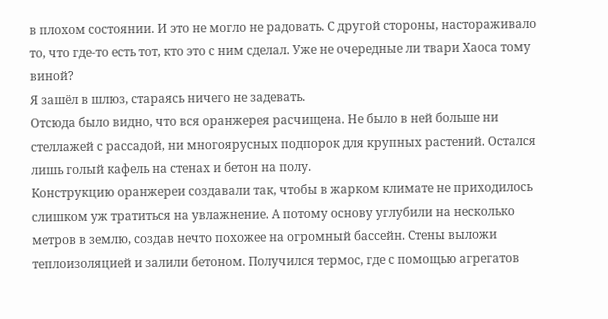в плохом состоянии. И это не могло не радовать. С другой стороны, настораживало то, что где‑то есть тот, кто это с ним сделал. Уже не очередные ли твари Хаоса тому виной?
Я зашёл в шлюз, стараясь ничего не задевать.
Отсюда было видно, что вся оранжерея расчищена. Не было в ней больше ни стеллажей с рассадой, ни многоярусных подпорок для крупных растений. Остался лишь голый кафель на стенах и бетон на полу.
Конструкцию оранжереи создавали так, чтобы в жарком климате не приходилось слишком уж тратиться на увлажнение. А потому основу углубили на несколько метров в землю, создав нечто похожее на огромный бассейн. Стены выложи теплоизоляцией и залили бетоном. Получился термос, где с помощью агрегатов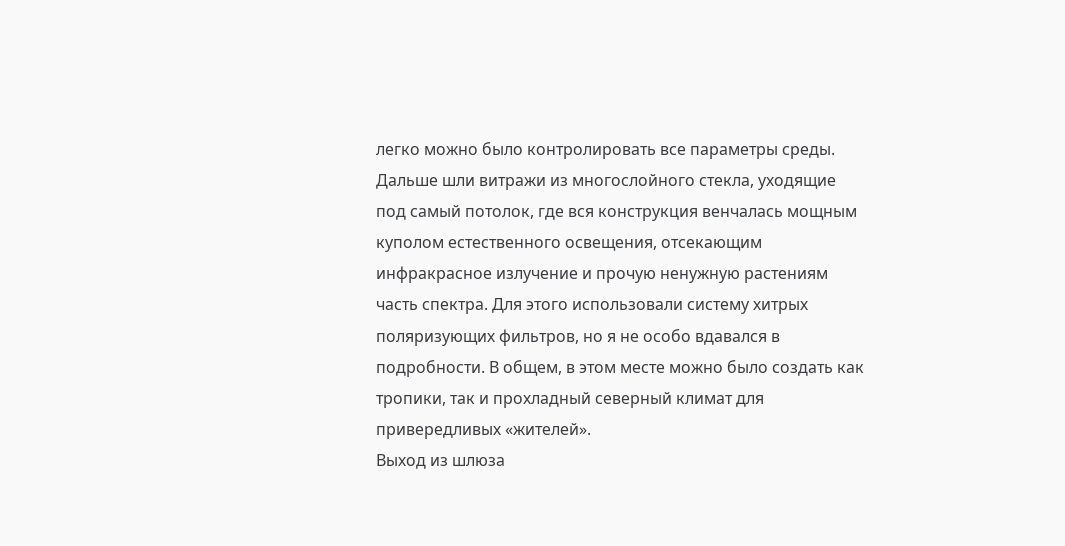легко можно было контролировать все параметры среды.
Дальше шли витражи из многослойного стекла, уходящие под самый потолок, где вся конструкция венчалась мощным куполом естественного освещения, отсекающим инфракрасное излучение и прочую ненужную растениям часть спектра. Для этого использовали систему хитрых поляризующих фильтров, но я не особо вдавался в подробности. В общем, в этом месте можно было создать как тропики, так и прохладный северный климат для привередливых «жителей».
Выход из шлюза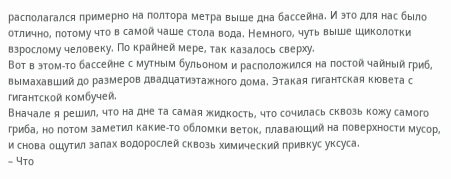располагался примерно на полтора метра выше дна бассейна. И это для нас было отлично, потому что в самой чаше стола вода. Немного, чуть выше щиколотки взрослому человеку. По крайней мере, так казалось сверху.
Вот в этом‑то бассейне с мутным бульоном и расположился на постой чайный гриб, вымахавший до размеров двадцатиэтажного дома. Этакая гигантская кювета с гигантской комбучей.
Вначале я решил, что на дне та самая жидкость, что сочилась сквозь кожу самого гриба, но потом заметил какие‑то обломки веток, плавающий на поверхности мусор, и снова ощутил запах водорослей сквозь химический привкус уксуса.
– Что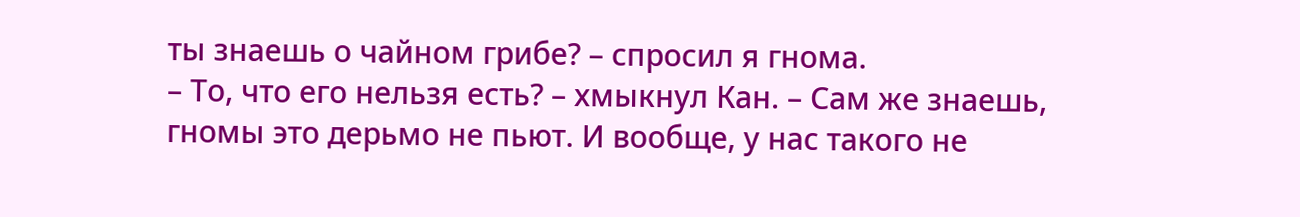ты знаешь о чайном грибе? – спросил я гнома.
– То, что его нельзя есть? – хмыкнул Кан. – Сам же знаешь, гномы это дерьмо не пьют. И вообще, у нас такого не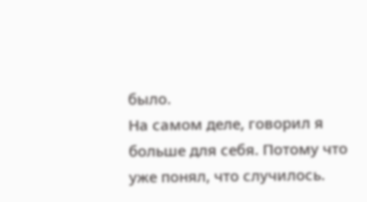было.
На самом деле, говорил я больше для себя. Потому что уже понял, что случилось.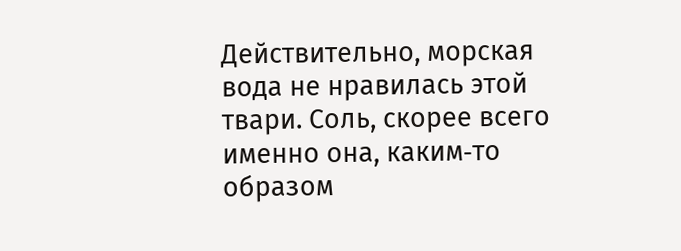Действительно, морская вода не нравилась этой твари. Соль, скорее всего именно она, каким‑то образом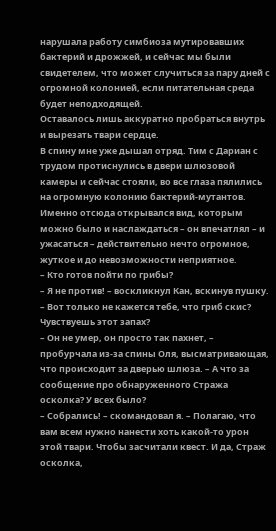нарушала работу симбиоза мутировавших бактерий и дрожжей, и сейчас мы были свидетелем, что может случиться за пару дней с огромной колонией, если питательная среда будет неподходящей.
Оставалось лишь аккуратно пробраться внутрь и вырезать твари сердце.
В спину мне уже дышал отряд. Тим с Дариан с трудом протиснулись в двери шлюзовой камеры и сейчас стояли, во все глаза пялились на огромную колонию бактерий‑мутантов. Именно отсюда открывался вид, которым можно было и наслаждаться – он впечатлял – и ужасаться – действительно нечто огромное, жуткое и до невозможности неприятное.
– Кто готов пойти по грибы?
– Я не против! – воскликнул Кан, вскинув пушку. – Вот только не кажется тебе, что гриб скис? Чувствуешь этот запах?
– Он не умер, он просто так пахнет, – пробурчала из‑за спины Оля, высматривающая, что происходит за дверью шлюза. – А что за сообщение про обнаруженного Стража осколка? У всех было?
– Собрались! – скомандовал я. – Полагаю, что вам всем нужно нанести хоть какой‑то урон этой твари. Чтобы засчитали квест. И да, Страж осколка,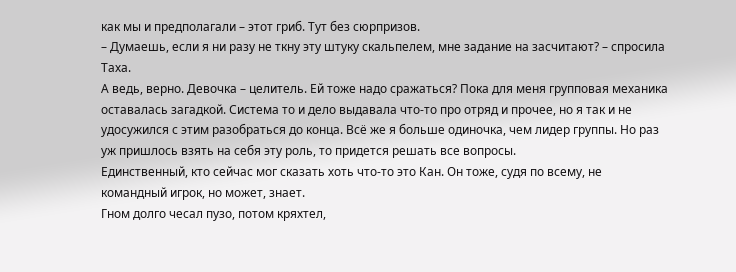как мы и предполагали – этот гриб. Тут без сюрпризов.
– Думаешь, если я ни разу не ткну эту штуку скальпелем, мне задание на засчитают? – спросила Таха.
А ведь, верно. Девочка – целитель. Ей тоже надо сражаться? Пока для меня групповая механика оставалась загадкой. Система то и дело выдавала что‑то про отряд и прочее, но я так и не удосужился с этим разобраться до конца. Всё же я больше одиночка, чем лидер группы. Но раз уж пришлось взять на себя эту роль, то придется решать все вопросы.
Единственный, кто сейчас мог сказать хоть что‑то это Кан. Он тоже, судя по всему, не командный игрок, но может, знает.
Гном долго чесал пузо, потом кряхтел,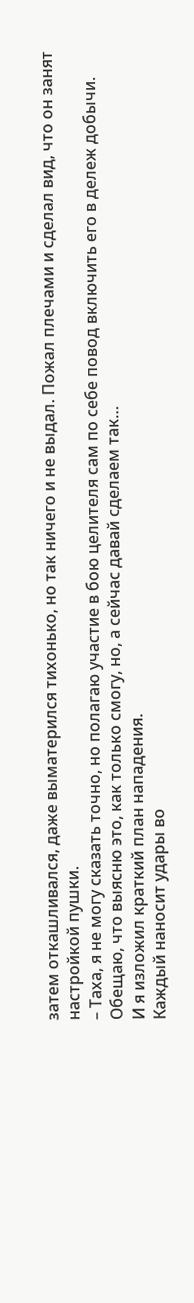затем откашливался, даже выматерился тихонько, но так ничего и не выдал. Пожал плечами и сделал вид, что он занят настройкой пушки.
– Таха, я не могу сказать точно, но полагаю участие в бою целителя сам по себе повод включить его в дележ добычи. Обещаю, что выясню это, как только смогу, но, а сейчас давай сделаем так…
И я изложил краткий план нападения.
Каждый наносит удары во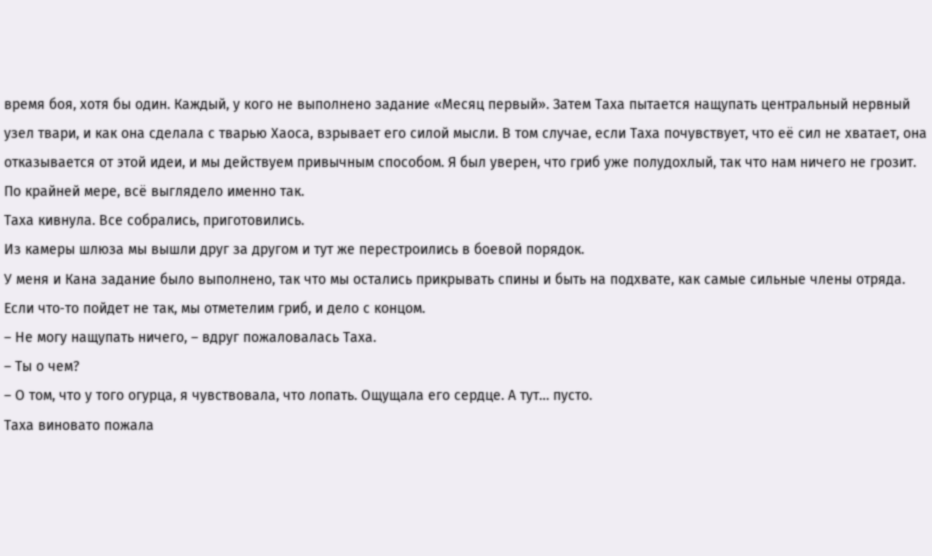время боя, хотя бы один. Каждый, у кого не выполнено задание «Месяц первый». Затем Таха пытается нащупать центральный нервный узел твари, и как она сделала с тварью Хаоса, взрывает его силой мысли. В том случае, если Таха почувствует, что её сил не хватает, она отказывается от этой идеи, и мы действуем привычным способом. Я был уверен, что гриб уже полудохлый, так что нам ничего не грозит. По крайней мере, всё выглядело именно так.
Таха кивнула. Все собрались, приготовились.
Из камеры шлюза мы вышли друг за другом и тут же перестроились в боевой порядок.
У меня и Кана задание было выполнено, так что мы остались прикрывать спины и быть на подхвате, как самые сильные члены отряда. Если что‑то пойдет не так, мы отметелим гриб, и дело с концом.
– Не могу нащупать ничего, – вдруг пожаловалась Таха.
– Ты о чем?
– О том, что у того огурца, я чувствовала, что лопать. Ощущала его сердце. А тут… пусто.
Таха виновато пожала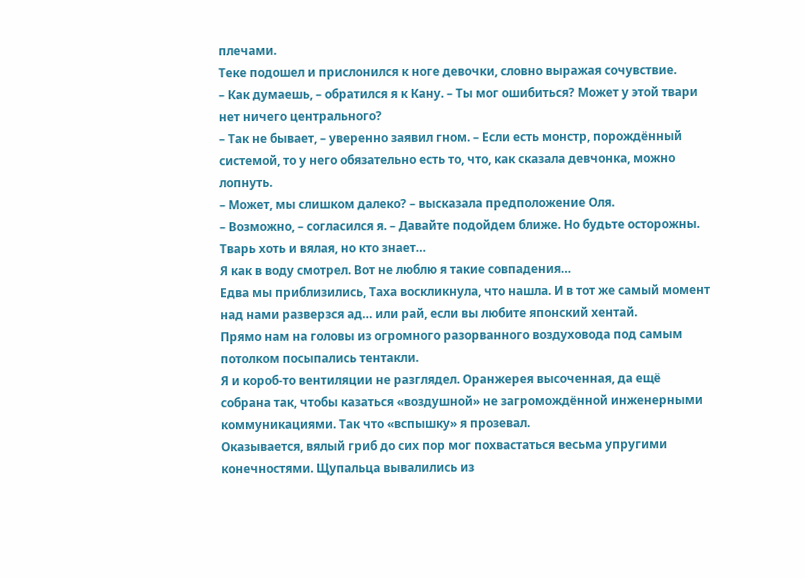плечами.
Теке подошел и прислонился к ноге девочки, словно выражая сочувствие.
– Как думаешь, – обратился я к Кану. – Ты мог ошибиться? Может у этой твари нет ничего центрального?
– Так не бывает, – уверенно заявил гном. – Если есть монстр, порождённый системой, то у него обязательно есть то, что, как сказала девчонка, можно лопнуть.
– Может, мы слишком далеко? – высказала предположение Оля.
– Возможно, – согласился я. – Давайте подойдем ближе. Но будьте осторожны. Тварь хоть и вялая, но кто знает…
Я как в воду смотрел. Вот не люблю я такие совпадения…
Едва мы приблизились, Таха воскликнула, что нашла. И в тот же самый момент над нами разверзся ад… или рай, если вы любите японский хентай.
Прямо нам на головы из огромного разорванного воздуховода под самым потолком посыпались тентакли.
Я и короб‑то вентиляции не разглядел. Оранжерея высоченная, да ещё собрана так, чтобы казаться «воздушной» не загромождённой инженерными коммуникациями. Так что «вспышку» я прозевал.
Оказывается, вялый гриб до сих пор мог похвастаться весьма упругими конечностями. Щупальца вывалились из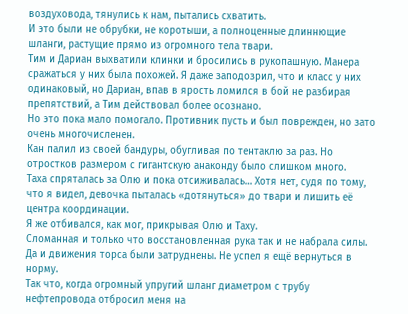воздуховода, тянулись к нам, пытались схватить.
И это были не обрубки, не коротыши, а полноценные длиннющие шланги, растущие прямо из огромного тела твари.
Тим и Дариан выхватили клинки и бросились в рукопашную. Манера сражаться у них была похожей. Я даже заподозрил, что и класс у них одинаковый, но Дариан, впав в ярость ломился в бой не разбирая препятствий, а Тим действовал более осознано.
Но это пока мало помогало. Противник пусть и был поврежден, но зато очень многочисленен.
Кан палил из своей бандуры, обугливая по тентаклю за раз. Но отростков размером с гигантскую анаконду было слишком много.
Таха спряталась за Олю и пока отсиживалась… Хотя нет, судя по тому, что я видел, девочка пыталась «дотянуться» до твари и лишить её центра координации.
Я же отбивался, как мог, прикрывая Олю и Таху.
Сломанная и только что восстановленная рука так и не набрала силы. Да и движения торса были затруднены. Не успел я ещё вернуться в норму.
Так что, когда огромный упругий шланг диаметром с трубу нефтепровода отбросил меня на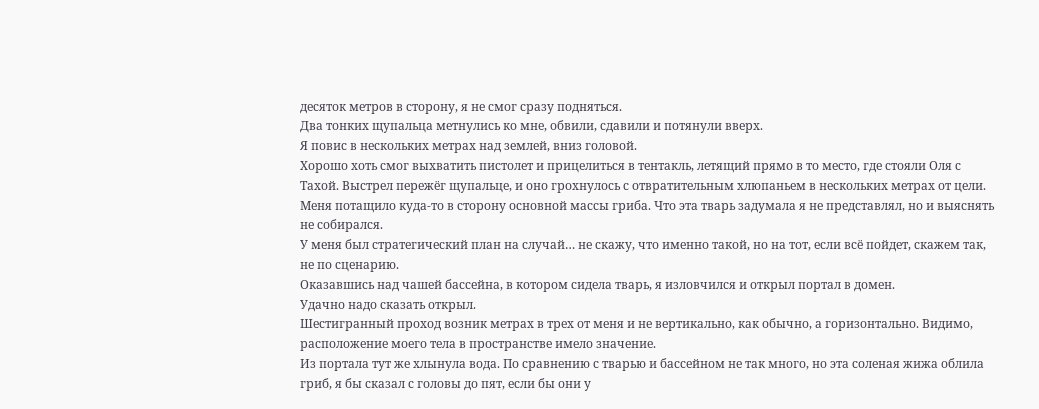десяток метров в сторону, я не смог сразу подняться.
Два тонких щупальца метнулись ко мне, обвили, сдавили и потянули вверх.
Я повис в нескольких метрах над землей, вниз головой.
Хорошо хоть смог выхватить пистолет и прицелиться в тентакль, летящий прямо в то место, где стояли Оля с Тахой. Выстрел пережёг щупальце, и оно грохнулось с отвратительным хлюпаньем в нескольких метрах от цели.
Меня потащило куда‑то в сторону основной массы гриба. Что эта тварь задумала я не представлял, но и выяснять не собирался.
У меня был стратегический план на случай… не скажу, что именно такой, но на тот, если всё пойдет, скажем так, не по сценарию.
Оказавшись над чашей бассейна, в котором сидела тварь, я изловчился и открыл портал в домен.
Удачно надо сказать открыл.
Шестигранный проход возник метрах в трех от меня и не вертикально, как обычно, а горизонтально. Видимо, расположение моего тела в пространстве имело значение.
Из портала тут же хлынула вода. По сравнению с тварью и бассейном не так много, но эта соленая жижа облила гриб, я бы сказал с головы до пят, если бы они у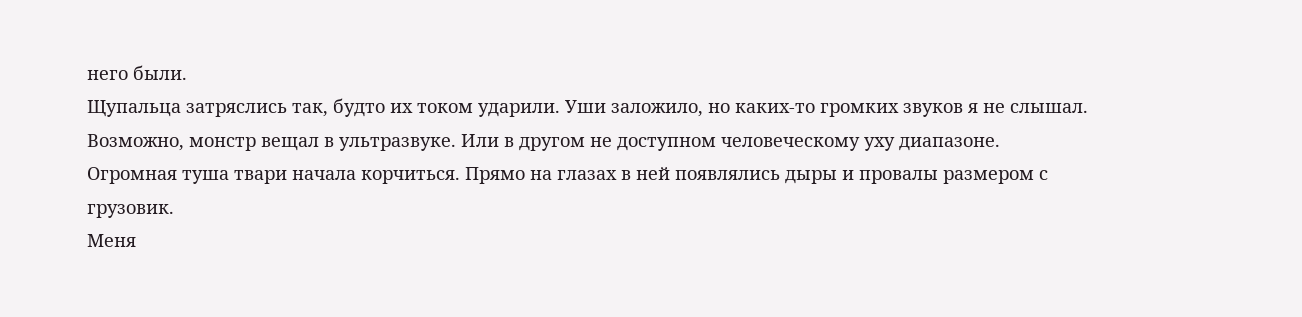него были.
Щупальца затряслись так, будто их током ударили. Уши заложило, но каких‑то громких звуков я не слышал. Возможно, монстр вещал в ультразвуке. Или в другом не доступном человеческому уху диапазоне.
Огромная туша твари начала корчиться. Прямо на глазах в ней появлялись дыры и провалы размером с грузовик.
Меня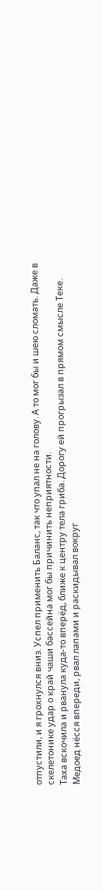отпустили, и я грохнулся вниз. Успел применить Баланс, так что упал не на голову. А то мог бы и шею сломать. Даже в скелетонике удар о край чаши бассейна мог бы причинить неприятности.
Таха вскочила и рванула куда‑то вперёд, ближе к центру тела гриба. Дорогу ей прогрызал в прямом смысле Теке. Медоед нёсся впереди, рвал лапами и раскидывал вокруг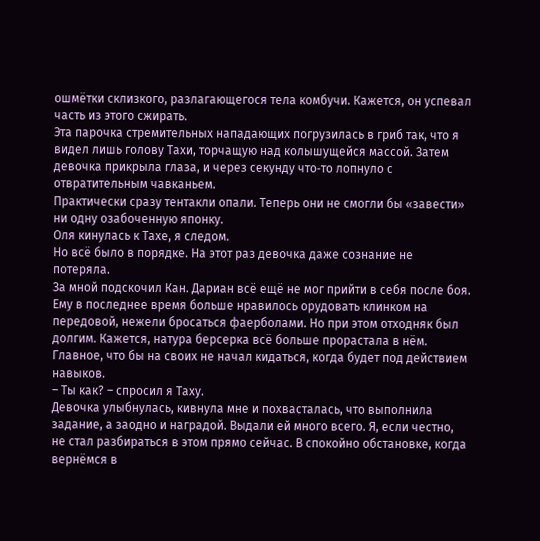ошмётки склизкого, разлагающегося тела комбучи. Кажется, он успевал часть из этого сжирать.
Эта парочка стремительных нападающих погрузилась в гриб так, что я видел лишь голову Тахи, торчащую над колышущейся массой. Затем девочка прикрыла глаза, и через секунду что‑то лопнуло с отвратительным чавканьем.
Практически сразу тентакли опали. Теперь они не смогли бы «завести» ни одну озабоченную японку.
Оля кинулась к Тахе, я следом.
Но всё было в порядке. На этот раз девочка даже сознание не потеряла.
За мной подскочил Кан. Дариан всё ещё не мог прийти в себя после боя. Ему в последнее время больше нравилось орудовать клинком на передовой, нежели бросаться фаерболами. Но при этом отходняк был долгим. Кажется, натура берсерка всё больше прорастала в нём. Главное, что бы на своих не начал кидаться, когда будет под действием навыков.
– Ты как? – спросил я Таху.
Девочка улыбнулась, кивнула мне и похвасталась, что выполнила задание, а заодно и наградой. Выдали ей много всего. Я, если честно, не стал разбираться в этом прямо сейчас. В спокойно обстановке, когда вернёмся в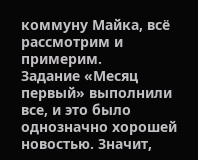коммуну Майка, всё рассмотрим и примерим.
Задание «Месяц первый» выполнили все, и это было однозначно хорошей новостью. Значит,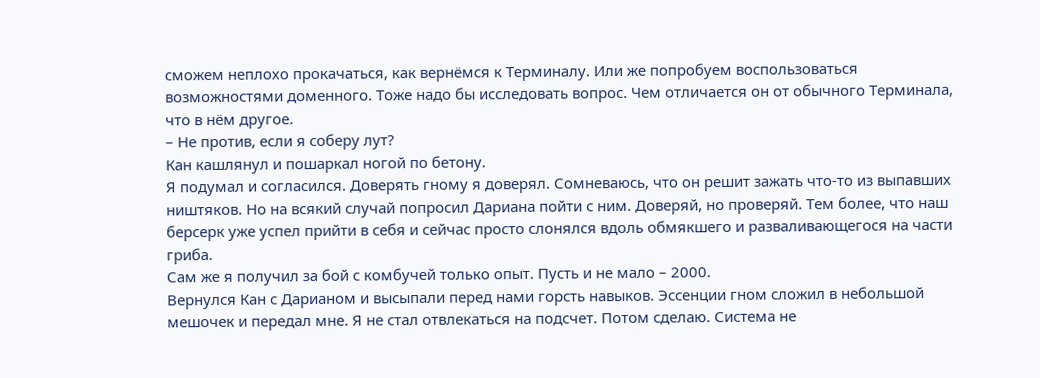сможем неплохо прокачаться, как вернёмся к Терминалу. Или же попробуем воспользоваться возможностями доменного. Тоже надо бы исследовать вопрос. Чем отличается он от обычного Терминала, что в нём другое.
– Не против, если я соберу лут?
Кан кашлянул и пошаркал ногой по бетону.
Я подумал и согласился. Доверять гному я доверял. Сомневаюсь, что он решит зажать что‑то из выпавших ништяков. Но на всякий случай попросил Дариана пойти с ним. Доверяй, но проверяй. Тем более, что наш берсерк уже успел прийти в себя и сейчас просто слонялся вдоль обмякшего и разваливающегося на части гриба.
Сам же я получил за бой с комбучей только опыт. Пусть и не мало – 2000.
Вернулся Кан с Дарианом и высыпали перед нами горсть навыков. Эссенции гном сложил в небольшой мешочек и передал мне. Я не стал отвлекаться на подсчет. Потом сделаю. Система не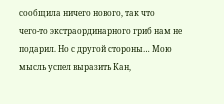сообщила ничего нового, так что чего‑то экстраординарного гриб нам не подарил. Но с другой стороны… Мою мысль успел выразить Кан,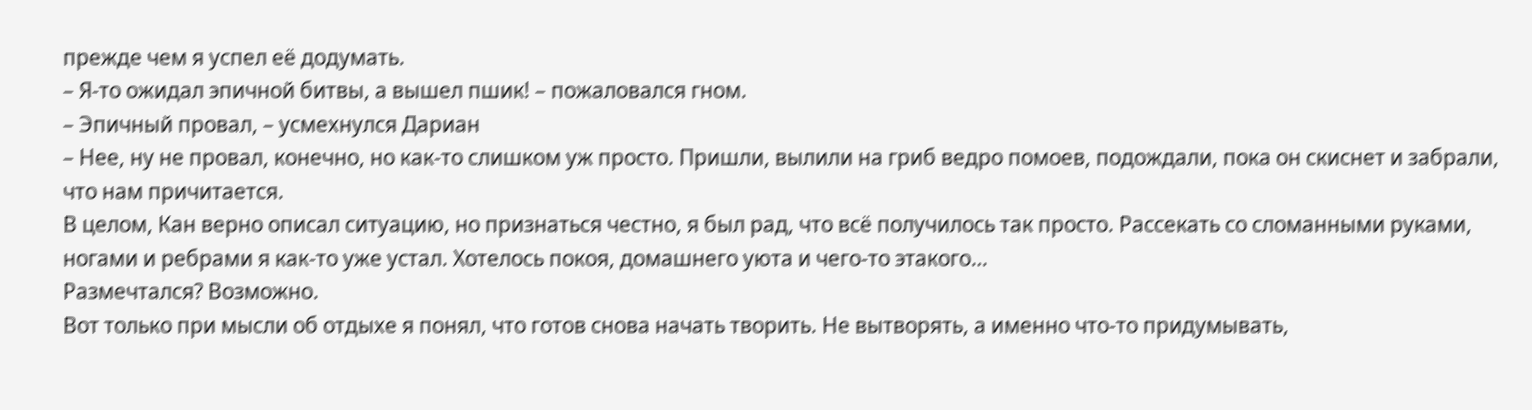прежде чем я успел её додумать.
– Я‑то ожидал эпичной битвы, а вышел пшик! – пожаловался гном.
– Эпичный провал, – усмехнулся Дариан
– Нее, ну не провал, конечно, но как‑то слишком уж просто. Пришли, вылили на гриб ведро помоев, подождали, пока он скиснет и забрали, что нам причитается.
В целом, Кан верно описал ситуацию, но признаться честно, я был рад, что всё получилось так просто. Рассекать со сломанными руками, ногами и ребрами я как‑то уже устал. Хотелось покоя, домашнего уюта и чего‑то этакого…
Размечтался? Возможно.
Вот только при мысли об отдыхе я понял, что готов снова начать творить. Не вытворять, а именно что‑то придумывать,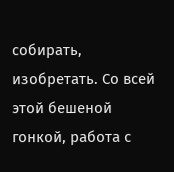собирать, изобретать. Со всей этой бешеной гонкой, работа с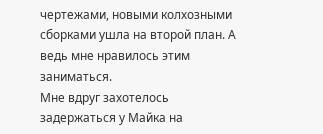чертежами, новыми колхозными сборками ушла на второй план. А ведь мне нравилось этим заниматься.
Мне вдруг захотелось задержаться у Майка на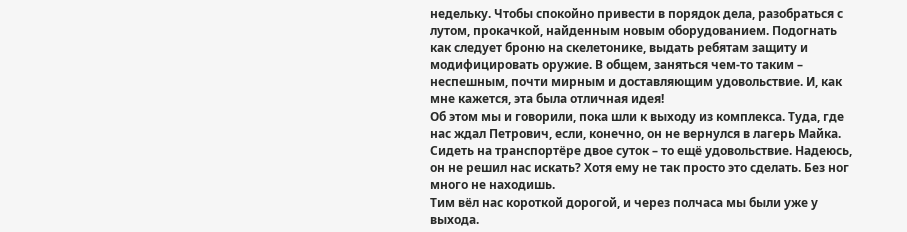недельку. Чтобы спокойно привести в порядок дела, разобраться с лутом, прокачкой, найденным новым оборудованием. Подогнать как следует броню на скелетонике, выдать ребятам защиту и модифицировать оружие. В общем, заняться чем‑то таким – неспешным, почти мирным и доставляющим удовольствие. И, как мне кажется, эта была отличная идея!
Об этом мы и говорили, пока шли к выходу из комплекса. Туда, где нас ждал Петрович, если, конечно, он не вернулся в лагерь Майка. Сидеть на транспортёре двое суток – то ещё удовольствие. Надеюсь, он не решил нас искать? Хотя ему не так просто это сделать. Без ног много не находишь.
Тим вёл нас короткой дорогой, и через полчаса мы были уже у выхода.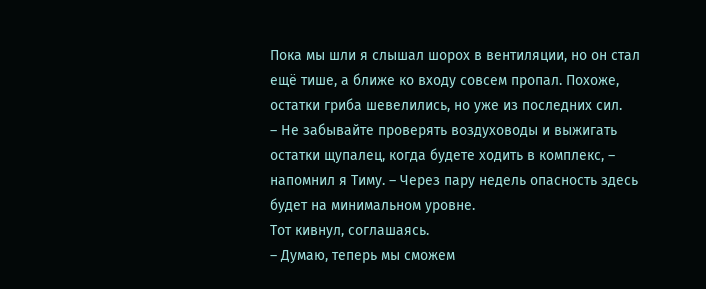Пока мы шли я слышал шорох в вентиляции, но он стал ещё тише, а ближе ко входу совсем пропал. Похоже, остатки гриба шевелились, но уже из последних сил.
– Не забывайте проверять воздуховоды и выжигать остатки щупалец, когда будете ходить в комплекс, – напомнил я Тиму. – Через пару недель опасность здесь будет на минимальном уровне.
Тот кивнул, соглашаясь.
– Думаю, теперь мы сможем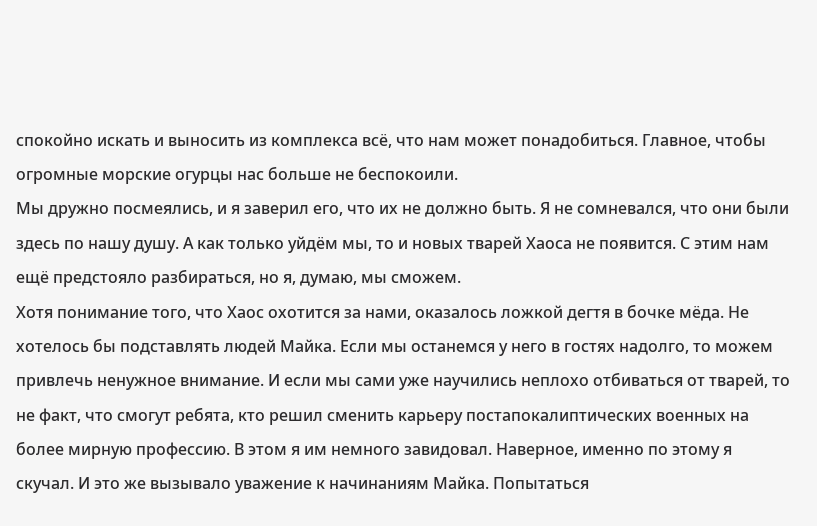спокойно искать и выносить из комплекса всё, что нам может понадобиться. Главное, чтобы огромные морские огурцы нас больше не беспокоили.
Мы дружно посмеялись, и я заверил его, что их не должно быть. Я не сомневался, что они были здесь по нашу душу. А как только уйдём мы, то и новых тварей Хаоса не появится. С этим нам ещё предстояло разбираться, но я, думаю, мы сможем.
Хотя понимание того, что Хаос охотится за нами, оказалось ложкой дегтя в бочке мёда. Не хотелось бы подставлять людей Майка. Если мы останемся у него в гостях надолго, то можем привлечь ненужное внимание. И если мы сами уже научились неплохо отбиваться от тварей, то не факт, что смогут ребята, кто решил сменить карьеру постапокалиптических военных на более мирную профессию. В этом я им немного завидовал. Наверное, именно по этому я скучал. И это же вызывало уважение к начинаниям Майка. Попытаться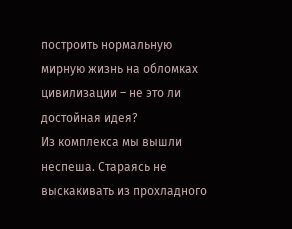построить нормальную мирную жизнь на обломках цивилизации – не это ли достойная идея?
Из комплекса мы вышли неспеша. Стараясь не выскакивать из прохладного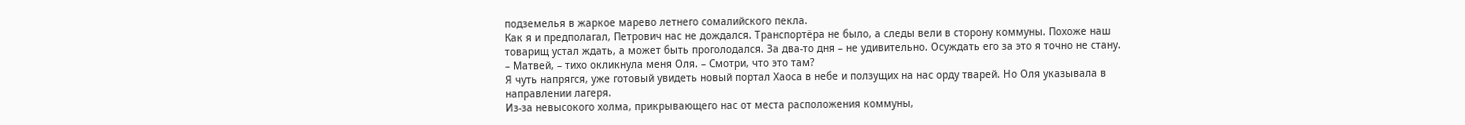подземелья в жаркое марево летнего сомалийского пекла.
Как я и предполагал, Петрович нас не дождался. Транспортёра не было, а следы вели в сторону коммуны. Похоже наш товарищ устал ждать, а может быть проголодался. За два‑то дня – не удивительно. Осуждать его за это я точно не стану.
– Матвей, – тихо окликнула меня Оля. – Смотри, что это там?
Я чуть напрягся, уже готовый увидеть новый портал Хаоса в небе и ползущих на нас орду тварей. Но Оля указывала в направлении лагеря.
Из‑за невысокого холма, прикрывающего нас от места расположения коммуны,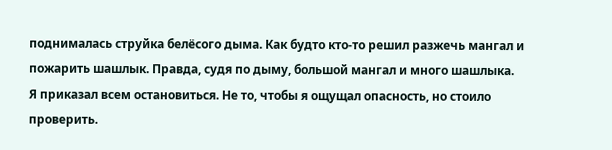поднималась струйка белёсого дыма. Как будто кто‑то решил разжечь мангал и пожарить шашлык. Правда, судя по дыму, большой мангал и много шашлыка.
Я приказал всем остановиться. Не то, чтобы я ощущал опасность, но стоило проверить.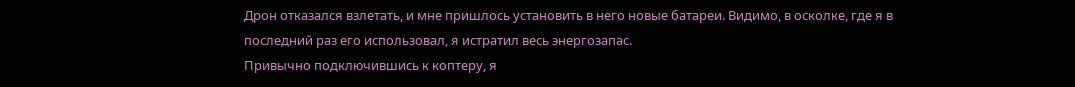Дрон отказался взлетать, и мне пришлось установить в него новые батареи. Видимо, в осколке, где я в последний раз его использовал, я истратил весь энергозапас.
Привычно подключившись к коптеру, я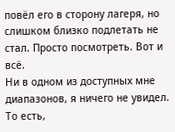повёл его в сторону лагеря, но слишком близко подлетать не стал. Просто посмотреть. Вот и всё.
Ни в одном из доступных мне диапазонов, я ничего не увидел. То есть,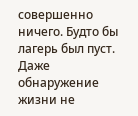совершенно ничего. Будто бы лагерь был пуст. Даже обнаружение жизни не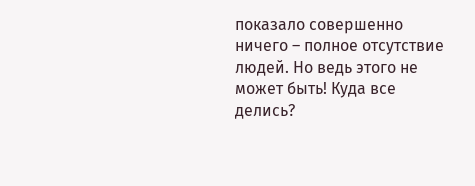показало совершенно ничего – полное отсутствие людей. Но ведь этого не может быть! Куда все делись?